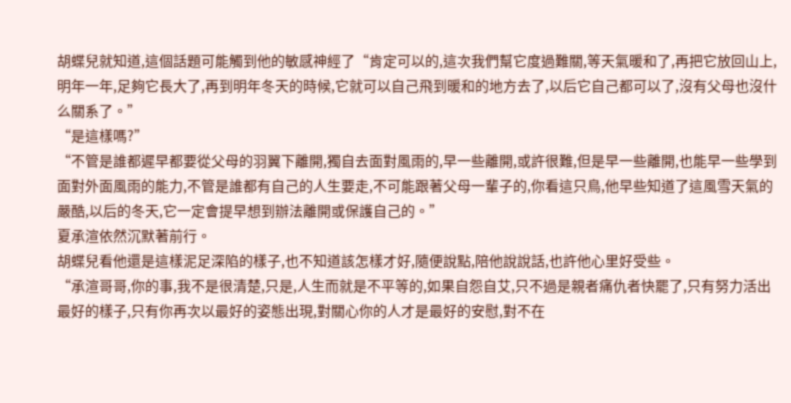胡蝶兒就知道,這個話題可能觸到他的敏感神經了“肯定可以的,這次我們幫它度過難關,等天氣暖和了,再把它放回山上,明年一年,足夠它長大了,再到明年冬天的時候,它就可以自己飛到暖和的地方去了,以后它自己都可以了,沒有父母也沒什么關系了。”
“是這樣嗎?”
“不管是誰都遲早都要從父母的羽翼下離開,獨自去面對風雨的,早一些離開,或許很難,但是早一些離開,也能早一些學到面對外面風雨的能力,不管是誰都有自己的人生要走,不可能跟著父母一輩子的,你看這只鳥,他早些知道了這風雪天氣的嚴酷,以后的冬天,它一定會提早想到辦法離開或保護自己的。”
夏承渲依然沉默著前行。
胡蝶兒看他還是這樣泥足深陷的樣子,也不知道該怎樣才好,隨便說點,陪他說說話,也許他心里好受些。
“承渲哥哥,你的事,我不是很清楚,只是,人生而就是不平等的,如果自怨自艾,只不過是親者痛仇者快罷了,只有努力活出最好的樣子,只有你再次以最好的姿態出現,對關心你的人才是最好的安慰,對不在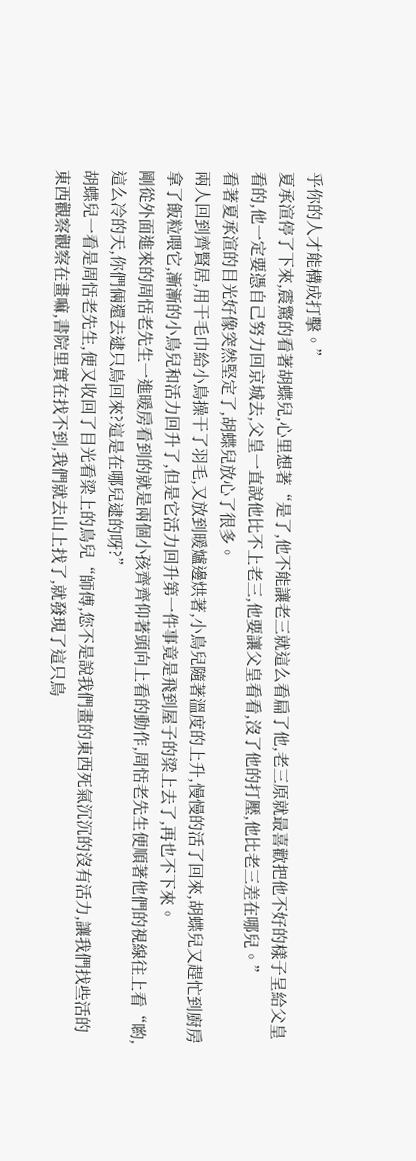乎你的人才能構成打擊。”
夏承渲停了下來,震驚的看著胡蝶兒,心里想著“是了,他不能讓老三就這么看扁了他,老三原就最喜歡把他不好的樣子呈給父皇看的,他一定要憑自己努力回京城去,父皇一直說他比不上老三,他要讓父皇看看,沒了他的打壓,他比老三差在哪兒。”
看著夏承渲的目光好像突然堅定了,胡蝶兒放心了很多。
兩人回到齊賢居,用干毛巾給小鳥操干了羽毛,又放到暖爐邊烘著,小鳥兒隨著溫度的上升,慢慢的活了回來,胡蝶兒又趕忙到廚房拿了飯粒喂它,漸漸的小鳥兒和活力回升了,但是它活力回升第一件事竟是飛到屋子的梁上去了,再也不下來。
剛從外面進來的周恬老先生一進暖房看到的就是兩個小孩齊齊仰著頭向上看的動作,周恬老先生便順著他們的視線往上看“喲,這么冷的天,你們倆還去逮只鳥回來?這是在哪兒逮的呀?”
胡蝶兒一看是周恬老先生,便又收回了目光看梁上的鳥兒“師傅,您不是說我們畫的東西死氣沉沉的沒有活力,讓我們找些活的東西觀察觀察在畫嘛,書院里實在找不到,我們就去山上找了,就發現了這只鳥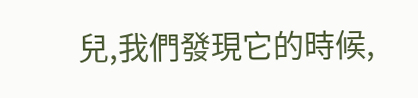兒,我們發現它的時候,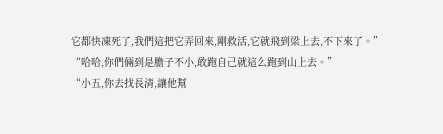它都快凍死了,我們這把它弄回來,剛救活,它就飛到梁上去,不下來了。”
“哈哈,你們倆到是膽子不小,敢跑自己就這么跑到山上去。”
“小五,你去找長清,讓他幫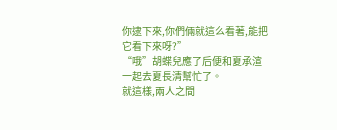你逮下來,你們倆就這么看著,能把它看下來呀?”
“哦”胡蝶兒應了后便和夏承渲一起去夏長清幫忙了。
就這樣,兩人之間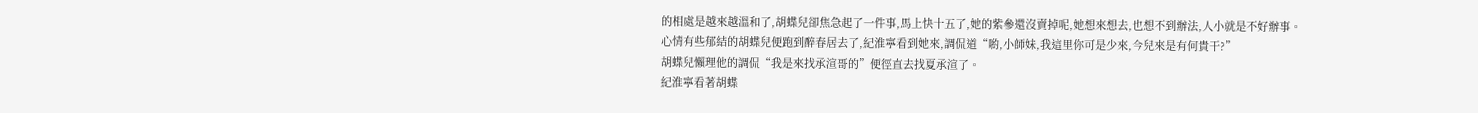的相處是越來越溫和了,胡蝶兒卻焦急起了一件事,馬上快十五了,她的紫參還沒賣掉呢,她想來想去,也想不到辦法,人小就是不好辦事。
心情有些郁結的胡蝶兒便跑到醉春居去了,紀淮寧看到她來,調侃道“喲,小師妹,我這里你可是少來,今兒來是有何貴干?”
胡蝶兒懶理他的調侃“我是來找承渲哥的”便徑直去找夏承渲了。
紀淮寧看著胡蝶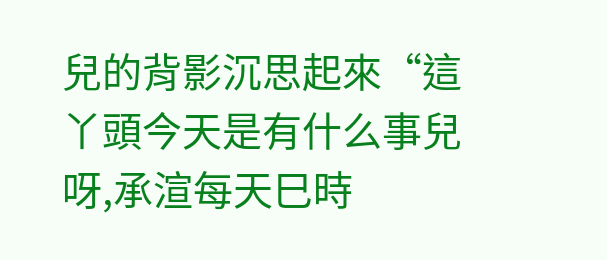兒的背影沉思起來“這丫頭今天是有什么事兒呀,承渲每天巳時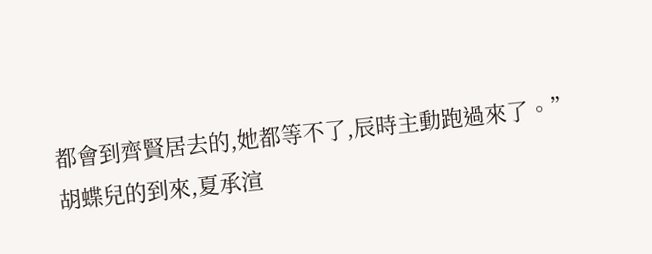都會到齊賢居去的,她都等不了,辰時主動跑過來了。”
胡蝶兒的到來,夏承渲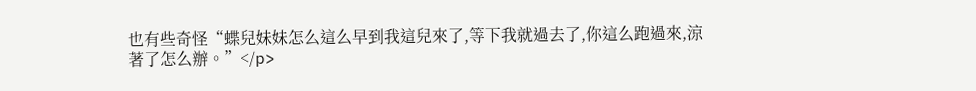也有些奇怪“蝶兒妹妹怎么這么早到我這兒來了,等下我就過去了,你這么跑過來,涼著了怎么辦。”</p>